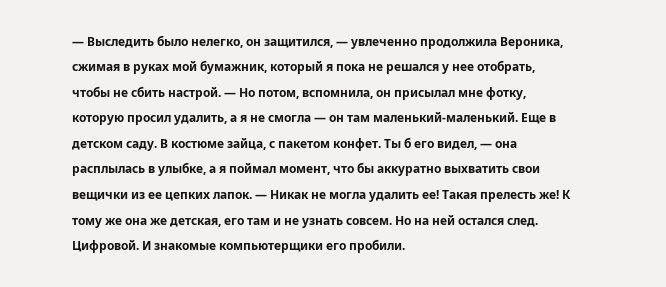— Выследить было нелегко, он защитился, — увлеченно продолжила Вероника, сжимая в руках мой бумажник, который я пока не решался у нее отобрать, чтобы не сбить настрой. — Но потом, вспомнила, он присылал мне фотку, которую просил удалить, а я не смогла — он там маленький-маленький. Еще в детском саду. В костюме зайца, с пакетом конфет. Ты б его видел, — она расплылась в улыбке, а я поймал момент, что бы аккуратно выхватить свои вещички из ее цепких лапок. — Никак не могла удалить ее! Такая прелесть же! К тому же она же детская, его там и не узнать совсем. Но на ней остался след. Цифровой. И знакомые компьютерщики его пробили.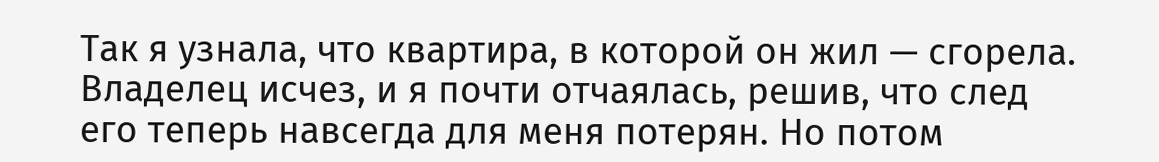Так я узнала, что квартира, в которой он жил — сгорела. Владелец исчез, и я почти отчаялась, решив, что след его теперь навсегда для меня потерян. Но потом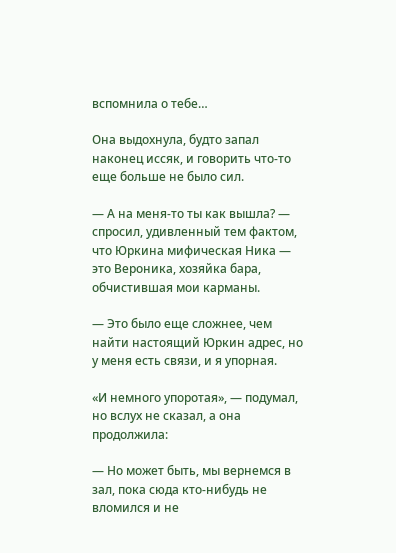вспомнила о тебе…

Она выдохнула, будто запал наконец иссяк, и говорить что-то еще больше не было сил.

— А на меня-то ты как вышла? — спросил, удивленный тем фактом, что Юркина мифическая Ника — это Вероника, хозяйка бара, обчистившая мои карманы.

— Это было еще сложнее, чем найти настоящий Юркин адрес, но у меня есть связи, и я упорная.

«И немного упоротая», — подумал, но вслух не сказал, а она продолжила:

— Но может быть, мы вернемся в зал, пока сюда кто-нибудь не вломился и не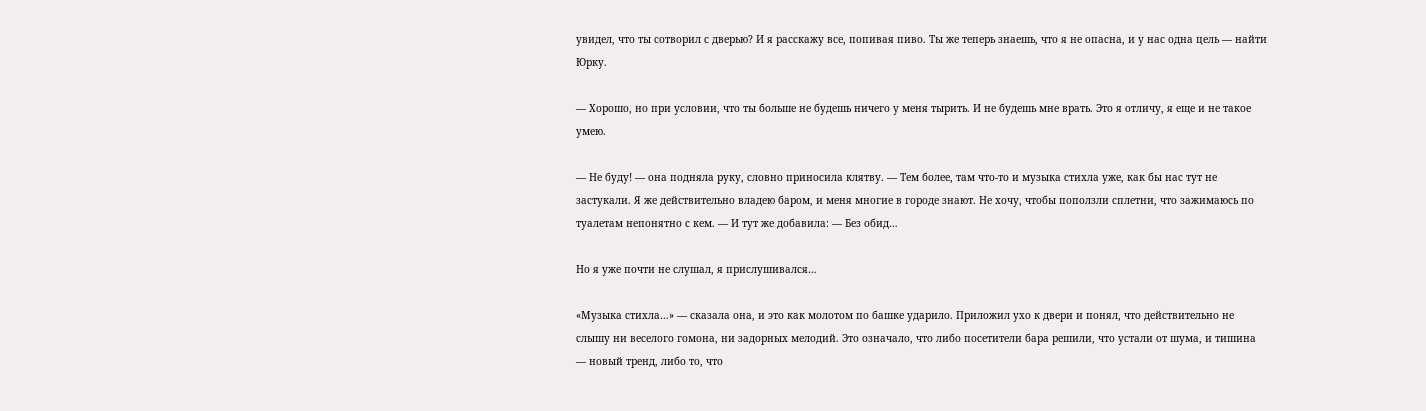увидел, что ты сотворил с дверью? И я расскажу все, попивая пиво. Ты же теперь знаешь, что я не опасна, и у нас одна цель — найти Юрку.

— Хорошо, но при условии, что ты больше не будешь ничего у меня тырить. И не будешь мне врать. Это я отличу, я еще и не такое умею.

— Не буду! — она подняла руку, словно приносила клятву. — Тем более, там что-то и музыка стихла уже, как бы нас тут не застукали. Я же действительно владею баром, и меня многие в городе знают. Не хочу, чтобы поползли сплетни, что зажимаюсь по туалетам непонятно с кем. — И тут же добавила: — Без обид…

Но я уже почти не слушал, я прислушивался…

«Музыка стихла…» — сказала она, и это как молотом по башке ударило. Приложил ухо к двери и понял, что действительно не слышу ни веселого гомона, ни задорных мелодий. Это означало, что либо посетители бара решили, что устали от шума, и тишина — новый тренд, либо то, что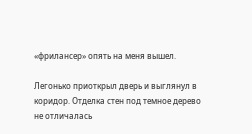«фрилансер» опять на меня вышел.

Легонько приоткрыл дверь и выглянул в коридор. Отделка стен под темное дерево не отличалась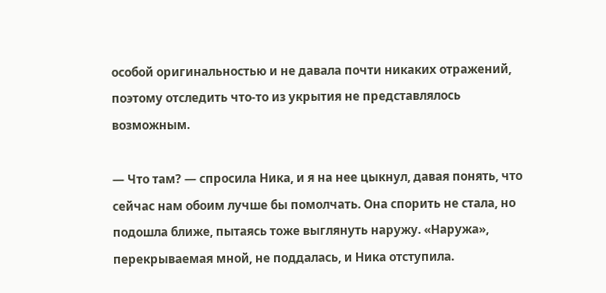особой оригинальностью и не давала почти никаких отражений, поэтому отследить что-то из укрытия не представлялось возможным.

— Что там? — спросила Ника, и я на нее цыкнул, давая понять, что сейчас нам обоим лучше бы помолчать. Она спорить не стала, но подошла ближе, пытаясь тоже выглянуть наружу. «Наружа», перекрываемая мной, не поддалась, и Ника отступила.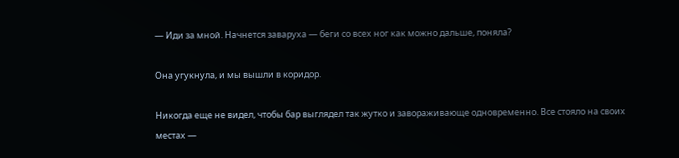— Иди за мной. Начнется заваруха — беги со всех ног как можно дальше, поняла?

Она угукнула, и мы вышли в коридор.

Никогда еще не видел, чтобы бар выглядел так жутко и завораживающе одновременно. Все стояло на своих местах —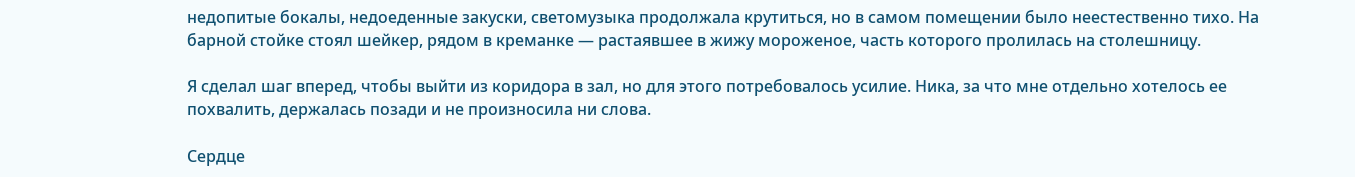недопитые бокалы, недоеденные закуски, светомузыка продолжала крутиться, но в самом помещении было неестественно тихо. На барной стойке стоял шейкер, рядом в креманке — растаявшее в жижу мороженое, часть которого пролилась на столешницу.

Я сделал шаг вперед, чтобы выйти из коридора в зал, но для этого потребовалось усилие. Ника, за что мне отдельно хотелось ее похвалить, держалась позади и не произносила ни слова.

Сердце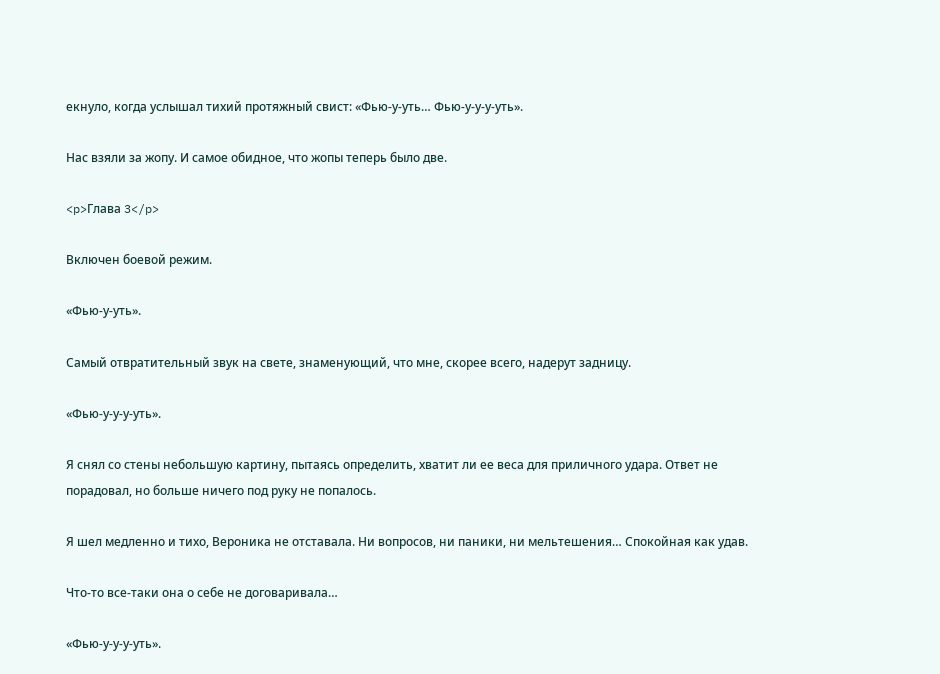екнуло, когда услышал тихий протяжный свист: «Фью-у-уть… Фью-у-у-у-уть».

Нас взяли за жопу. И самое обидное, что жопы теперь было две.

<p>Глава 3</p>

Включен боевой режим.

«Фью-у-уть».

Самый отвратительный звук на свете, знаменующий, что мне, скорее всего, надерут задницу.

«Фью-у-у-у-уть».

Я снял со стены небольшую картину, пытаясь определить, хватит ли ее веса для приличного удара. Ответ не порадовал, но больше ничего под руку не попалось.

Я шел медленно и тихо, Вероника не отставала. Ни вопросов, ни паники, ни мельтешения… Спокойная как удав.

Что-то все-таки она о себе не договаривала…

«Фью-у-у-у-уть».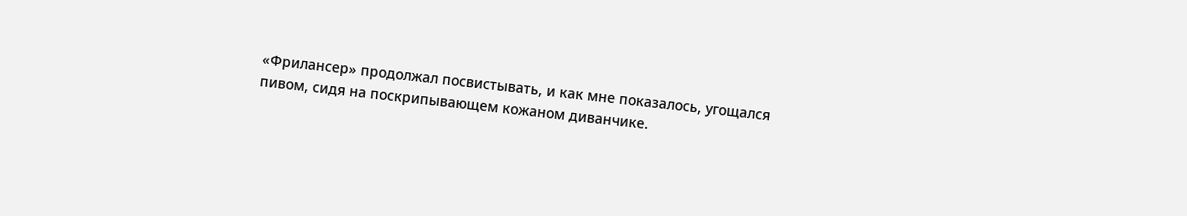«Фрилансер» продолжал посвистывать, и как мне показалось, угощался пивом, сидя на поскрипывающем кожаном диванчике.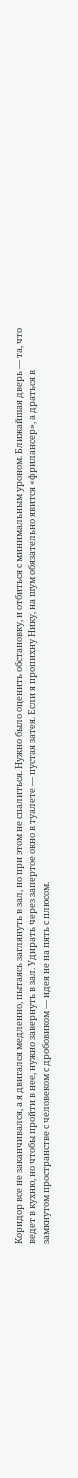Коридор все не заканчивался, а я двигался медленно, пытаясь заглянуть в зал, но при этом не спалиться. Нужно было оценить обстановку, и отбиться с минимальным уроном. Ближайшая дверь — та, что ведет в кухню, но чтобы пройти в нее, нужно завернуть в зал. Удирать через запертое окно в туалете — пустая затея. Если я пропихну Нику, на шум обязательно явится «фрилансер», а драться в замкнутом пространстве с человеком с дробовиком — идея не на пять с плюсом.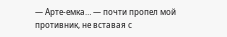— Арте-емка… — почти пропел мой противник, не вставая с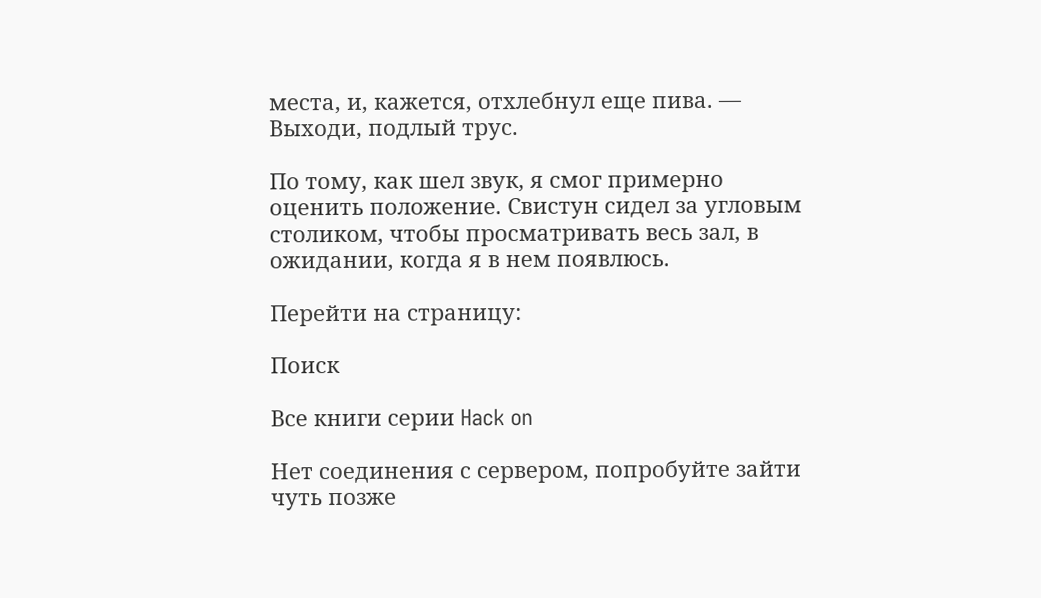места, и, кажется, отхлебнул еще пива. — Выходи, подлый трус.

По тому, как шел звук, я смог примерно оценить положение. Свистун сидел за угловым столиком, чтобы просматривать весь зал, в ожидании, когда я в нем появлюсь.

Перейти на страницу:

Поиск

Все книги серии Hack on

Нет соединения с сервером, попробуйте зайти чуть позже